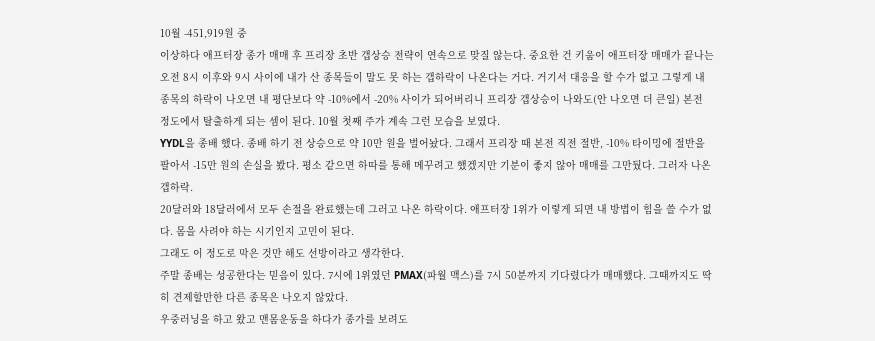10월 -451,919원 중
이상하다 애프터장 종가 매매 후 프리장 초반 갭상승 전략이 연속으로 맞질 않는다. 중요한 건 키움이 애프터장 매매가 끝나는 오전 8시 이후와 9시 사이에 내가 산 종목들이 말도 못 하는 갭하락이 나온다는 거다. 거기서 대응을 할 수가 없고 그렇게 내 종목의 하락이 나오면 내 평단보다 약 -10%에서 -20% 사이가 되어버리니 프리장 갭상승이 나와도(안 나오면 더 큰일) 본전 정도에서 탈출하게 되는 셈이 된다. 10월 첫째 주가 계속 그런 모습을 보였다.
YYDL을 종배 했다. 종배 하기 전 상승으로 약 10만 원을 벌어놨다. 그래서 프리장 때 본전 직전 절반, -10% 타이밍에 절반을 팔아서 -15만 원의 손실을 봤다. 평소 같으면 하따를 통해 메꾸려고 했겠지만 기분이 좋지 않아 매매를 그만뒀다. 그러자 나온 갭하락.
20달러와 18달러에서 모두 손절을 완료했는데 그러고 나온 하락이다. 애프터장 1위가 이렇게 되면 내 방법이 힘을 쓸 수가 없다. 몸을 사려야 하는 시기인지 고민이 된다.
그래도 이 정도로 막은 것만 해도 선방이라고 생각한다.
주말 종배는 성공한다는 믿음이 있다. 7시에 1위였던 PMAX(파월 맥스)를 7시 50분까지 기다렸다가 매매했다. 그때까지도 딱히 견제할만한 다른 종목은 나오지 않았다.
우중러닝을 하고 왔고 맨몸운동을 하다가 종가를 보려도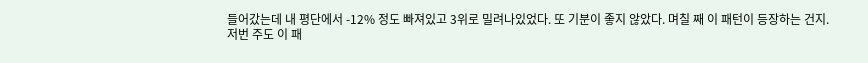들어갔는데 내 평단에서 -12% 정도 빠져있고 3위로 밀려나있었다. 또 기분이 좋지 않았다. 며칠 째 이 패턴이 등장하는 건지.
저번 주도 이 패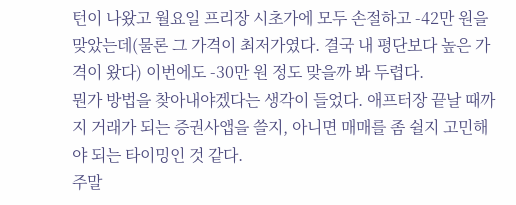턴이 나왔고 월요일 프리장 시초가에 모두 손절하고 -42만 원을 맞았는데(물론 그 가격이 최저가였다. 결국 내 평단보다 높은 가격이 왔다) 이번에도 -30만 원 정도 맞을까 봐 두렵다.
뭔가 방법을 찾아내야겠다는 생각이 들었다. 애프터장 끝날 때까지 거래가 되는 증권사앱을 쓸지, 아니면 매매를 좀 쉴지 고민해야 되는 타이밍인 것 같다.
주말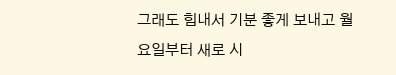그래도 힘내서 기분 좋게 보내고 월요일부터 새로 시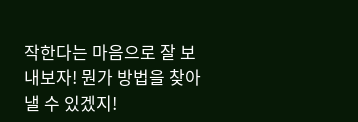작한다는 마음으로 잘 보내보자! 뭔가 방법을 찾아낼 수 있겠지!